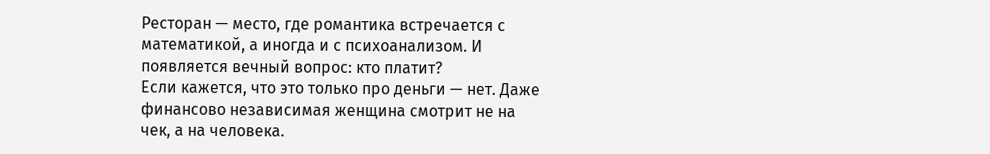Ресторан — место, где романтика встречается с математикой, а иногда и с психоанализом. И появляется вечный вопрос: кто платит?
Если кажется, что это только про деньги — нет. Даже финансово независимая женщина смотрит не на чек, а на человека.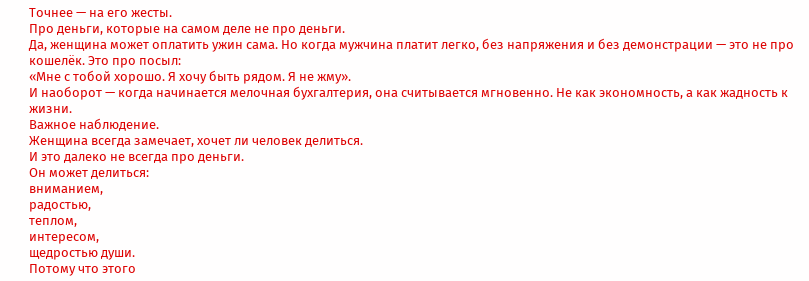Точнее — на его жесты.
Про деньги, которые на самом деле не про деньги.
Да, женщина может оплатить ужин сама. Но когда мужчина платит легко, без напряжения и без демонстрации — это не про кошелёк. Это про посыл:
«Мне с тобой хорошо. Я хочу быть рядом. Я не жму».
И наоборот — когда начинается мелочная бухгалтерия, она считывается мгновенно. Не как экономность, а как жадность к жизни.
Важное наблюдение.
Женщина всегда замечает, хочет ли человек делиться.
И это далеко не всегда про деньги.
Он может делиться:
вниманием,
радостью,
теплом,
интересом,
щедростью души.
Потому что этого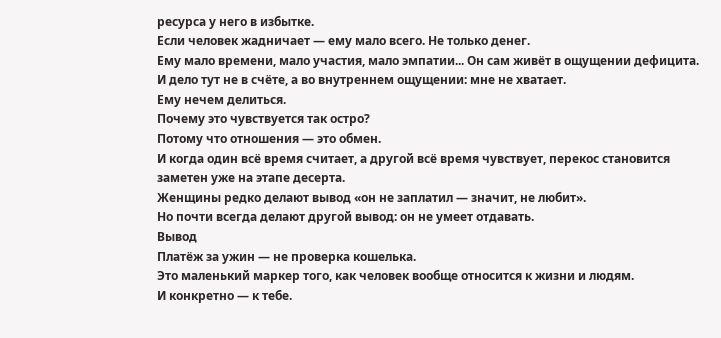ресурса у него в избытке.
Если человек жадничает — ему мало всего. Не только денег.
Ему мало времени, мало участия, мало эмпатии... Он сам живёт в ощущении дефицита. И дело тут не в счёте, а во внутреннем ощущении: мне не хватает.
Ему нечем делиться.
Почему это чувствуется так остро?
Потому что отношения — это обмен.
И когда один всё время считает, а другой всё время чувствует, перекос становится заметен уже на этапе десерта.
Женщины редко делают вывод «он не заплатил — значит, не любит».
Но почти всегда делают другой вывод: он не умеет отдавать.
Вывод
Платёж за ужин — не проверка кошелька.
Это маленький маркер того, как человек вообще относится к жизни и людям.
И конкретно — к тебе.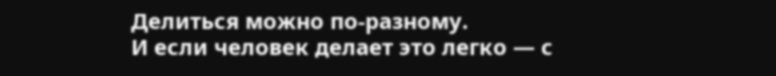Делиться можно по-разному.
И если человек делает это легко — с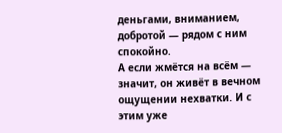деньгами, вниманием, добротой — рядом с ним спокойно.
А если жмётся на всём — значит, он живёт в вечном ощущении нехватки. И с этим уже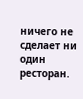ничего не сделает ни один ресторан.